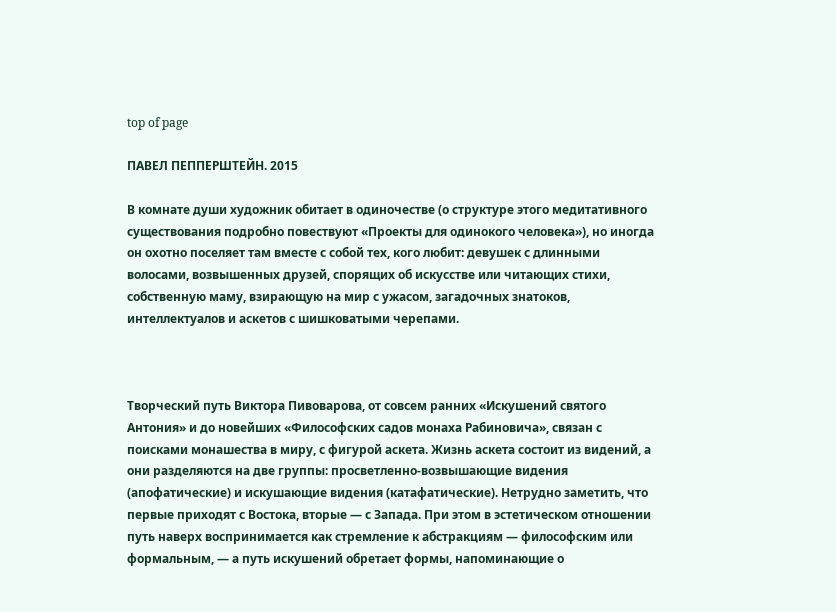top of page

ПАВЕЛ ПЕППЕРШТЕЙН. 2015

В комнате души художник обитает в одиночестве (о структуре этого медитативного существования подробно повествуют «Проекты для одинокого человека»), но иногда он охотно поселяет там вместе с собой тех, кого любит: девушек с длинными волосами, возвышенных друзей, спорящих об искусстве или читающих стихи, собственную маму, взирающую на мир с ужасом, загадочных знатоков, интеллектуалов и аскетов с шишковатыми черепами.



Творческий путь Виктора Пивоварова, от совсем ранних «Искушений святого Антония» и до новейших «Философских садов монаха Рабиновича», связан с поисками монашества в миру, с фигурой аскета. Жизнь аскета состоит из видений, а они разделяются на две группы: просветленно-возвышающие видения (апофатические) и искушающие видения (катафатические). Нетрудно заметить, что первые приходят с Востока, вторые — с Запада. При этом в эстетическом отношении путь наверх воспринимается как стремление к абстракциям — философским или формальным, — а путь искушений обретает формы, напоминающие о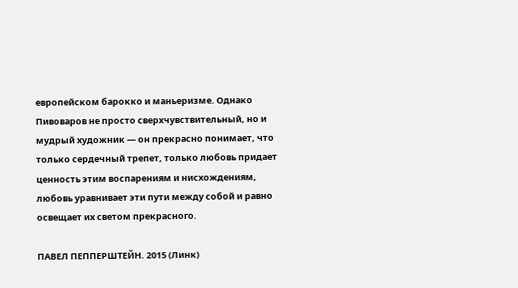европейском барокко и маньеризме. Однако Пивоваров не просто сверхчувствительный, но и мудрый художник — он прекрасно понимает, что только сердечный трепет, только любовь придает ценность этим воспарениям и нисхождениям, любовь уравнивает эти пути между собой и равно освещает их светом прекрасного.

ПАВЕЛ ПЕППЕРШТЕЙН. 2015 (Линк)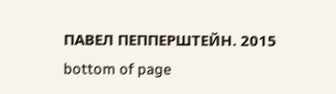ПАВЕЛ ПЕППЕРШТЕЙН. 2015
bottom of page